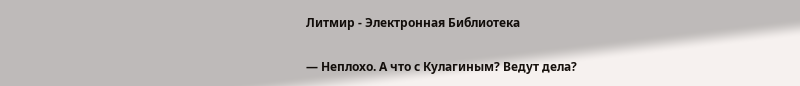Литмир - Электронная Библиотека

— Неплохо. А что с Кулагиным? Ведут дела?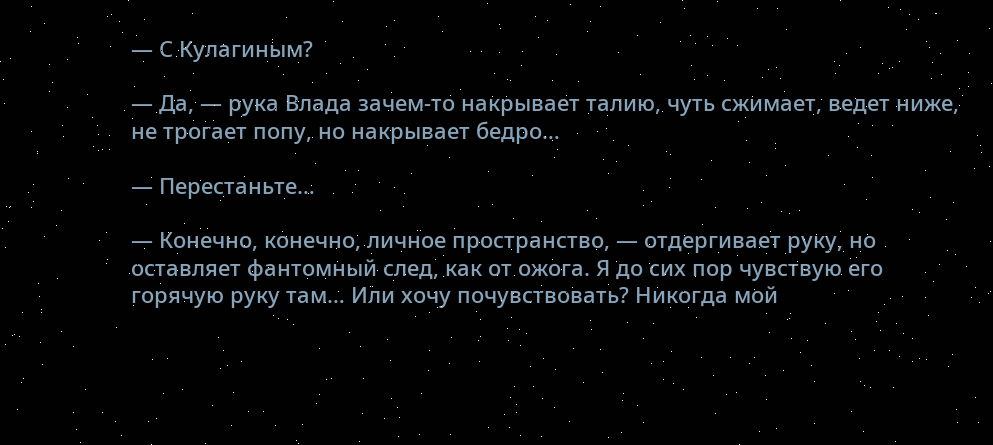— С Кулагиным?

— Да, — рука Влада зачем-то накрывает талию, чуть сжимает, ведет ниже, не трогает попу, но накрывает бедро…

— Перестаньте…

— Конечно, конечно, личное пространство, — отдергивает руку, но оставляет фантомный след, как от ожога. Я до сих пор чувствую его горячую руку там… Или хочу почувствовать? Никогда мой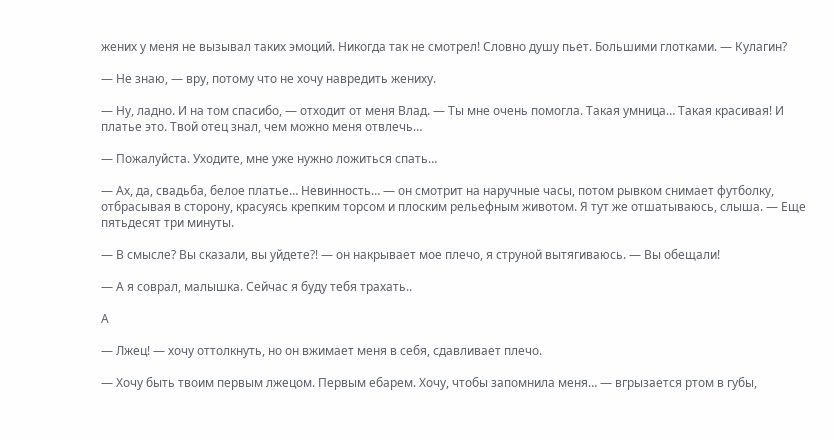жених у меня не вызывал таких эмоций. Никогда так не смотрел! Словно душу пьет. Большими глотками. — Кулагин?

— Не знаю, — вру, потому что не хочу навредить жениху.

— Ну, ладно. И на том спасибо, — отходит от меня Влад. — Ты мне очень помогла. Такая умница… Такая красивая! И платье это. Твой отец знал, чем можно меня отвлечь…

— Пожалуйста. Уходите, мне уже нужно ложиться спать…

— Ах, да, свадьба, белое платье… Невинность… — он смотрит на наручные часы, потом рывком снимает футболку, отбрасывая в сторону, красуясь крепким торсом и плоским рельефным животом. Я тут же отшатываюсь, слыша. — Еще пятьдесят три минуты.

— В смысле? Вы сказали, вы уйдете?! — он накрывает мое плечо, я струной вытягиваюсь. — Вы обещали!

— А я соврал, малышка. Сейчас я буду тебя трахать..

А

— Лжец! — хочу оттолкнуть, но он вжимает меня в себя, сдавливает плечо.

— Хочу быть твоим первым лжецом. Первым ебарем. Хочу, чтобы запомнила меня… — вгрызается ртом в губы,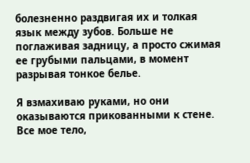болезненно раздвигая их и толкая язык между зубов. Больше не поглаживая задницу, а просто сжимая ее грубыми пальцами, в момент разрывая тонкое белье.

Я взмахиваю руками, но они оказываются прикованными к стене. Все мое тело,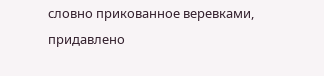словно прикованное веревками, придавлено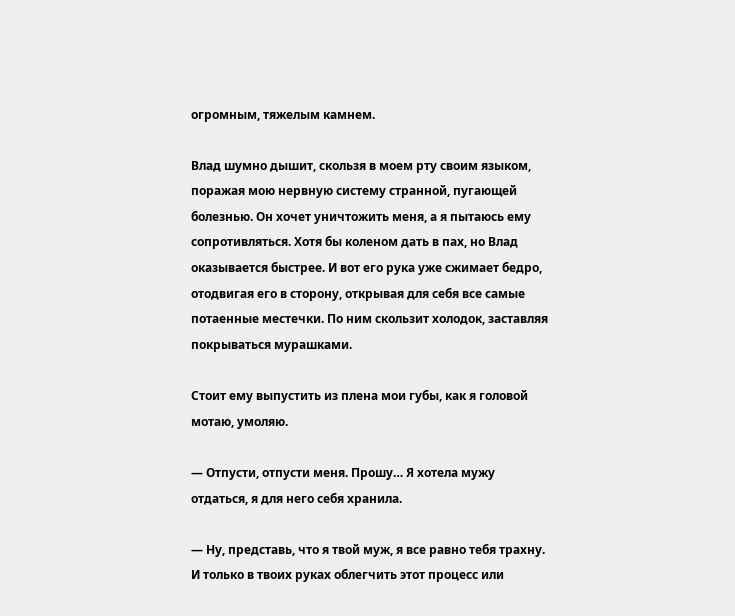огромным, тяжелым камнем.

Влад шумно дышит, скользя в моем рту своим языком, поражая мою нервную систему странной, пугающей болезнью. Он хочет уничтожить меня, а я пытаюсь ему сопротивляться. Хотя бы коленом дать в пах, но Влад оказывается быстрее. И вот его рука уже сжимает бедро, отодвигая его в сторону, открывая для себя все самые потаенные местечки. По ним скользит холодок, заставляя покрываться мурашками.

Стоит ему выпустить из плена мои губы, как я головой мотаю, умоляю.

— Отпусти, отпусти меня. Прошу… Я хотела мужу отдаться, я для него себя хранила.

— Ну, представь, что я твой муж, я все равно тебя трахну. И только в твоих руках облегчить этот процесс или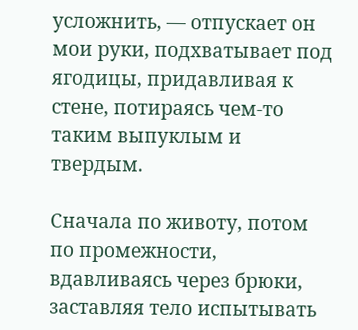усложнить, — отпускает он мои руки, подхватывает под ягодицы, придавливая к стене, потираясь чем-то таким выпуклым и твердым.

Сначала по животу, потом по промежности, вдавливаясь через брюки, заставляя тело испытывать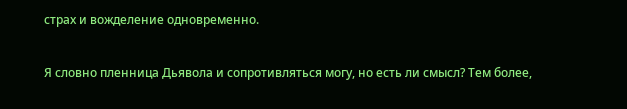страх и вожделение одновременно.

Я словно пленница Дьявола и сопротивляться могу, но есть ли смысл? Тем более,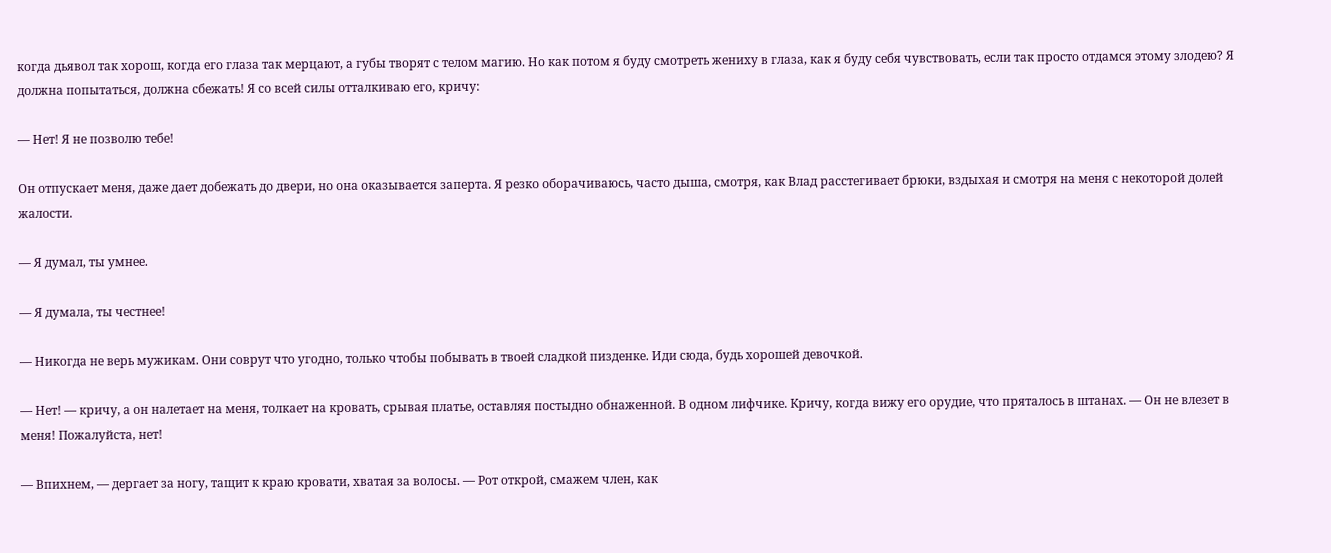когда дьявол так хорош, когда его глаза так мерцают, а губы творят с телом магию. Но как потом я буду смотреть жениху в глаза, как я буду себя чувствовать, если так просто отдамся этому злодею? Я должна попытаться, должна сбежать! Я со всей силы отталкиваю его, кричу:

— Нет! Я не позволю тебе!

Он отпускает меня, даже дает добежать до двери, но она оказывается заперта. Я резко оборачиваюсь, часто дыша, смотря, как Влад расстегивает брюки, вздыхая и смотря на меня с некоторой долей жалости.

— Я думал, ты умнее.

— Я думала, ты честнее!

— Никогда не верь мужикам. Они соврут что угодно, только чтобы побывать в твоей сладкой пизденке. Иди сюда, будь хорошей девочкой.

— Нет! — кричу, а он налетает на меня, толкает на кровать, срывая платье, оставляя постыдно обнаженной. В одном лифчике. Кричу, когда вижу его орудие, что пряталось в штанах. — Он не влезет в меня! Пожалуйста, нет!

— Впихнем, — дергает за ногу, тащит к краю кровати, хватая за волосы. — Рот открой, смажем член, как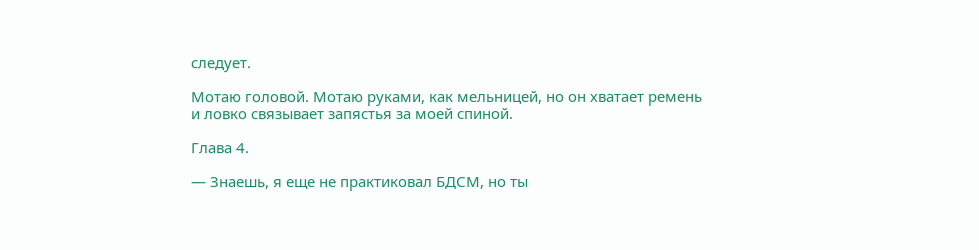следует.

Мотаю головой. Мотаю руками, как мельницей, но он хватает ремень и ловко связывает запястья за моей спиной.

Глава 4.

— Знаешь, я еще не практиковал БДСМ, но ты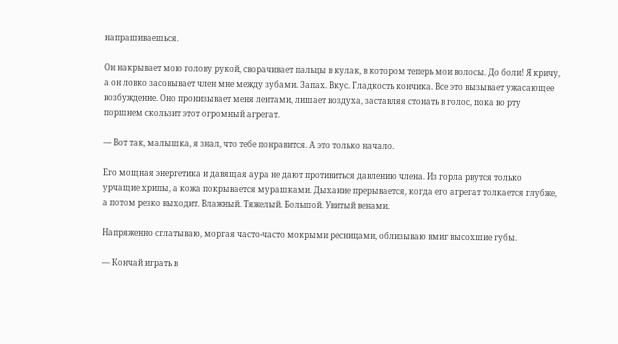напрашиваешься.

Он накрывает мою голову рукой, сворачивает пальцы в кулак, в котором теперь мои волосы. До боли! Я кричу, а он ловко засовывает член мне между зубами. Запах. Вкус. Гладкость кончика. Все это вызывает ужасающее возбуждение. Оно пронизывает меня лентами, лишает воздуха, заставляя стонать в голос, пока во рту поршнем скользит этот огромный агрегат.

— Вот так, малышка, я знал, что тебе понравится. А это только начало.

Его мощная энергетика и давящая аура не дают противиться давлению члена. Из горла рвутся только урчащие хрипы, а кожа покрывается мурашками. Дыхание прерывается, когда его агрегат толкается глубже, а потом резко выходит. Влажный. Тяжелый. Большой. Увитый венами.

Напряженно сглатываю, моргая часто-часто мокрыми ресницами, облизываю вмиг высохшие губы.

— Кончай играть в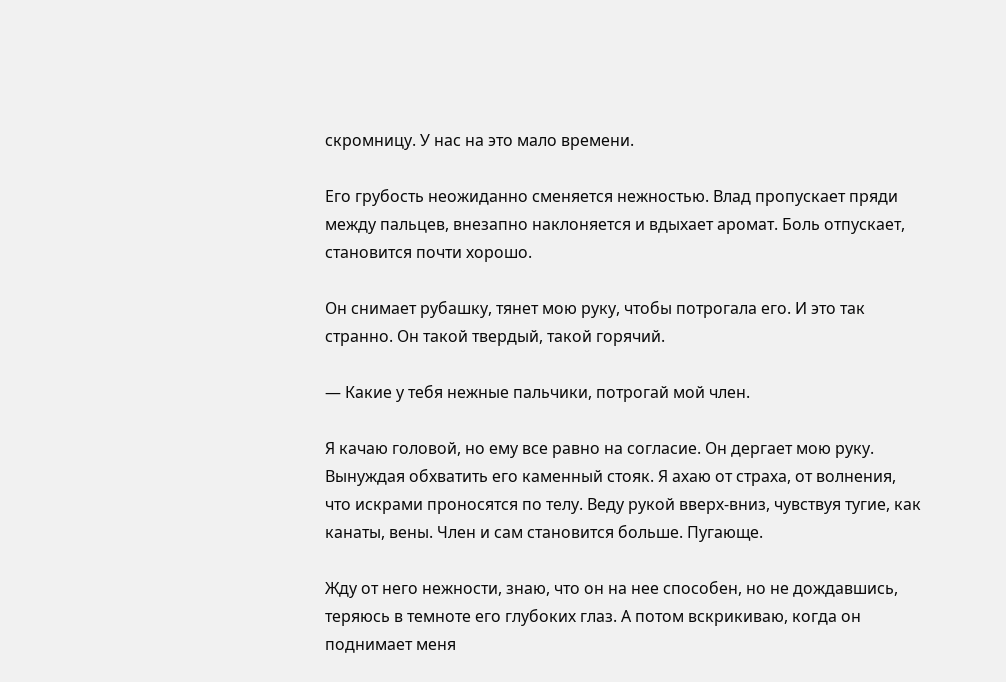скромницу. У нас на это мало времени.

Его грубость неожиданно сменяется нежностью. Влад пропускает пряди между пальцев, внезапно наклоняется и вдыхает аромат. Боль отпускает, становится почти хорошо.

Он снимает рубашку, тянет мою руку, чтобы потрогала его. И это так странно. Он такой твердый, такой горячий.

— Какие у тебя нежные пальчики, потрогай мой член.

Я качаю головой, но ему все равно на согласие. Он дергает мою руку. Вынуждая обхватить его каменный стояк. Я ахаю от страха, от волнения, что искрами проносятся по телу. Веду рукой вверх-вниз, чувствуя тугие, как канаты, вены. Член и сам становится больше. Пугающе.

Жду от него нежности, знаю, что он на нее способен, но не дождавшись, теряюсь в темноте его глубоких глаз. А потом вскрикиваю, когда он поднимает меня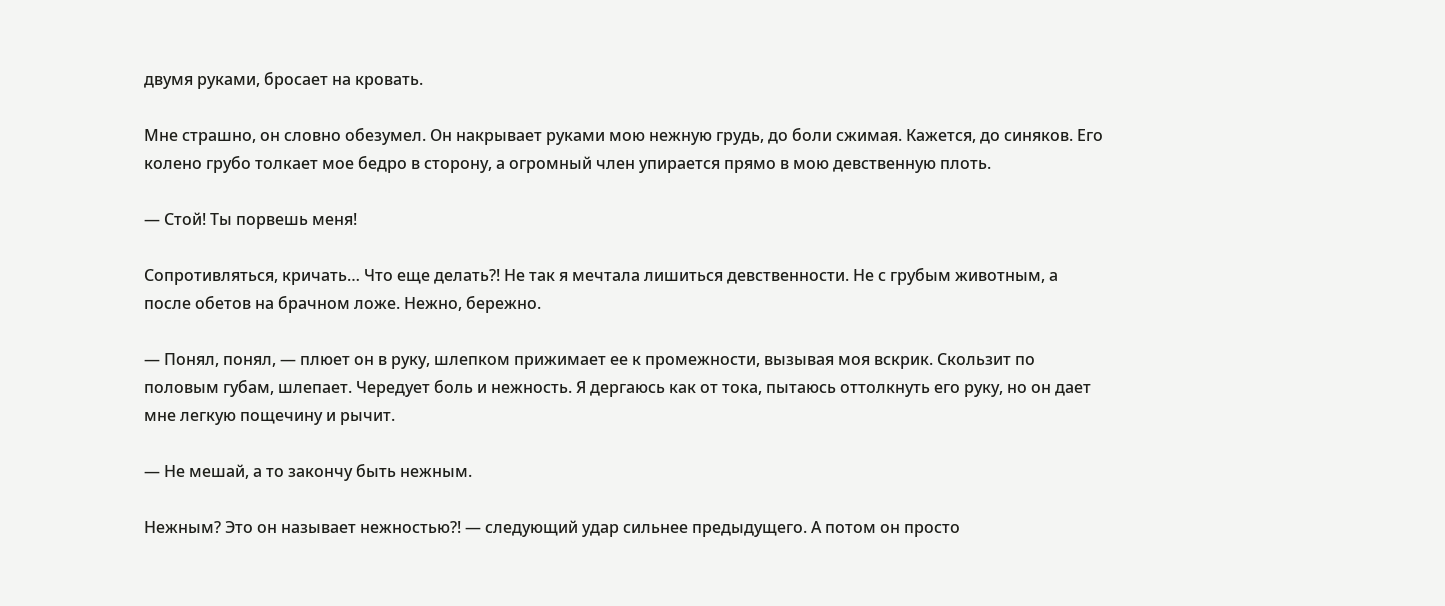двумя руками, бросает на кровать.

Мне страшно, он словно обезумел. Он накрывает руками мою нежную грудь, до боли сжимая. Кажется, до синяков. Его колено грубо толкает мое бедро в сторону, а огромный член упирается прямо в мою девственную плоть.

— Стой! Ты порвешь меня!

Сопротивляться, кричать… Что еще делать?! Не так я мечтала лишиться девственности. Не с грубым животным, а после обетов на брачном ложе. Нежно, бережно.

— Понял, понял, — плюет он в руку, шлепком прижимает ее к промежности, вызывая моя вскрик. Скользит по половым губам, шлепает. Чередует боль и нежность. Я дергаюсь как от тока, пытаюсь оттолкнуть его руку, но он дает мне легкую пощечину и рычит.

— Не мешай, а то закончу быть нежным.

Нежным? Это он называет нежностью?! — следующий удар сильнее предыдущего. А потом он просто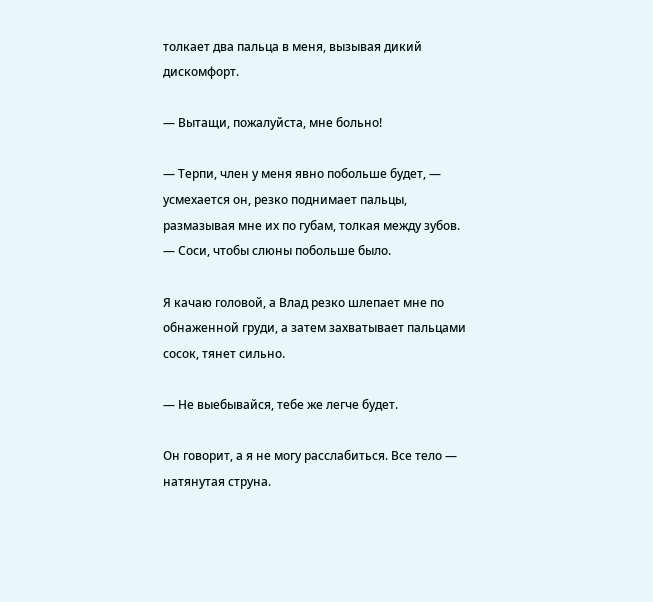толкает два пальца в меня, вызывая дикий дискомфорт.

— Вытащи, пожалуйста, мне больно!

— Терпи, член у меня явно побольше будет, — усмехается он, резко поднимает пальцы, размазывая мне их по губам, толкая между зубов. — Соси, чтобы слюны побольше было.

Я качаю головой, а Влад резко шлепает мне по обнаженной груди, а затем захватывает пальцами сосок, тянет сильно.

— Не выебывайся, тебе же легче будет.

Он говорит, а я не могу расслабиться. Все тело — натянутая струна.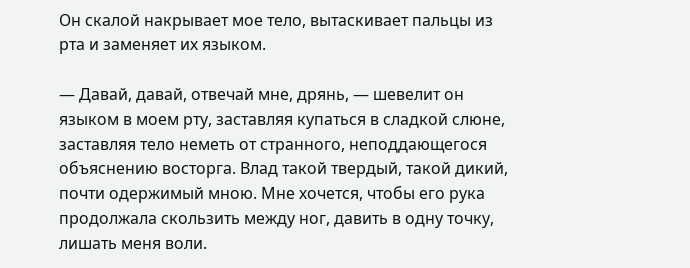Он скалой накрывает мое тело, вытаскивает пальцы из рта и заменяет их языком.

— Давай, давай, отвечай мне, дрянь, — шевелит он языком в моем рту, заставляя купаться в сладкой слюне, заставляя тело неметь от странного, неподдающегося объяснению восторга. Влад такой твердый, такой дикий, почти одержимый мною. Мне хочется, чтобы его рука продолжала скользить между ног, давить в одну точку, лишать меня воли.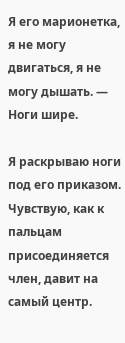Я его марионетка, я не могу двигаться, я не могу дышать. — Ноги шире.

Я раскрываю ноги под его приказом. Чувствую, как к пальцам присоединяется член, давит на самый центр.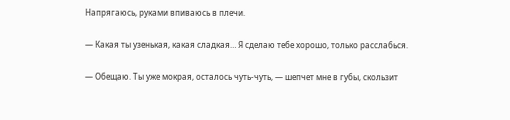Напрягаюсь, руками впиваюсь в плечи.

— Какая ты узенькая, какая сладкая… Я сделаю тебе хорошо, только расслабься.

— Обещаю. Ты уже мокрая, осталось чуть-чуть, — шепчет мне в губы, скользит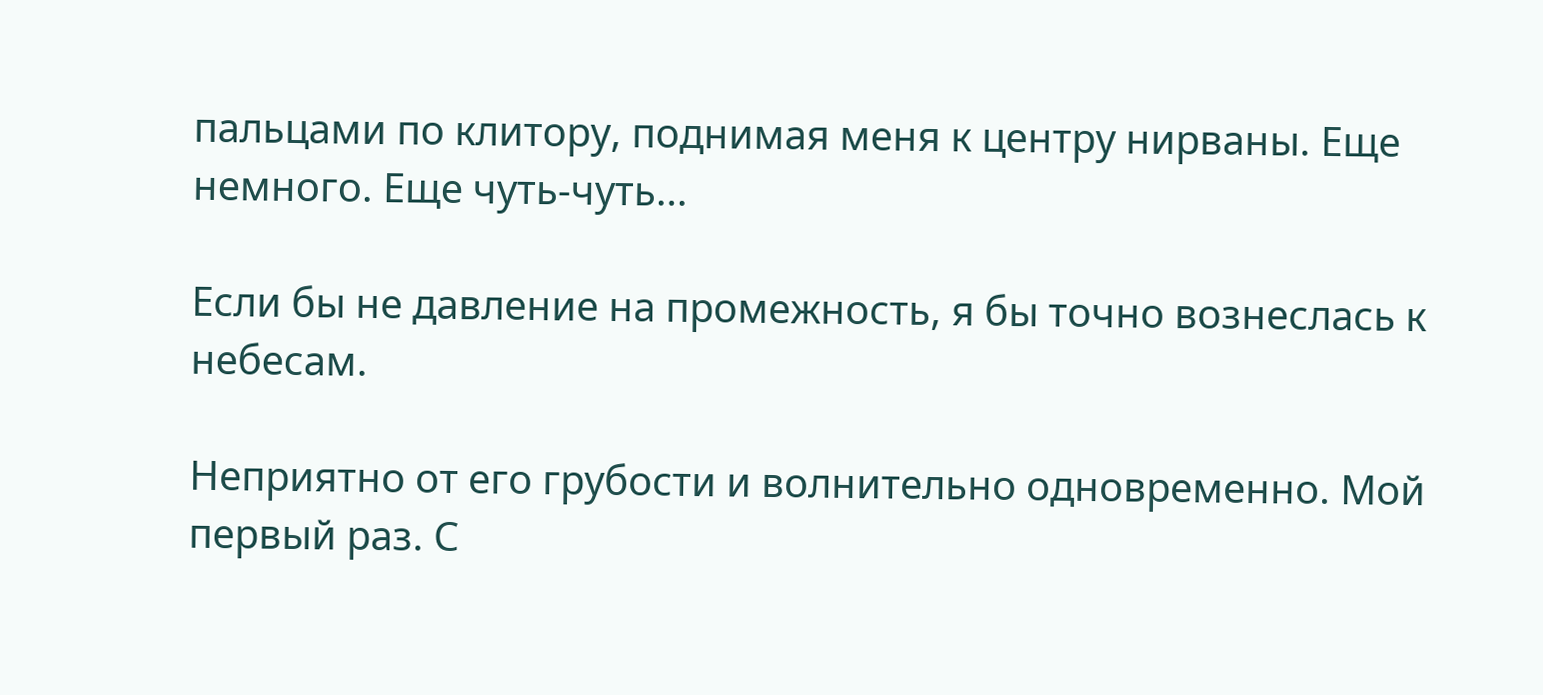пальцами по клитору, поднимая меня к центру нирваны. Еще немного. Еще чуть-чуть…

Если бы не давление на промежность, я бы точно вознеслась к небесам.

Неприятно от его грубости и волнительно одновременно. Мой первый раз. С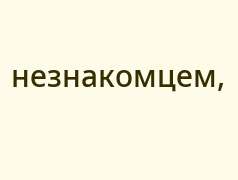незнакомцем,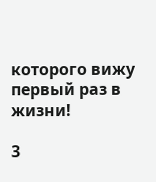которого вижу первый раз в жизни!

3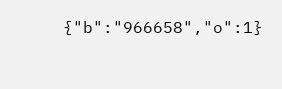{"b":"966658","o":1}